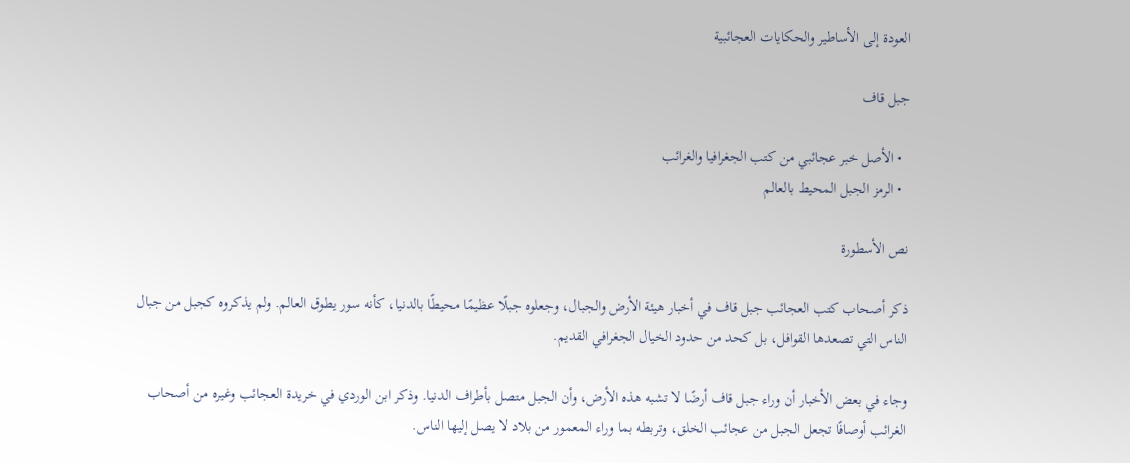العودة إلى الأساطير والحكايات العجائبية

جبل قاف

  • الأصل خبر عجائبي من كتب الجغرافيا والغرائب
  • الرمز الجبل المحيط بالعالم

نص الأسطورة

ذكر أصحاب كتب العجائب جبل قاف في أخبار هيئة الأرض والجبال، وجعلوه جبلًا عظيمًا محيطًا بالدنيا، كأنه سور يطوق العالم. ولم يذكروه كجبل من جبال الناس التي تصعدها القوافل، بل كحد من حدود الخيال الجغرافي القديم.

وجاء في بعض الأخبار أن وراء جبل قاف أرضًا لا تشبه هذه الأرض، وأن الجبل متصل بأطراف الدنيا. وذكر ابن الوردي في خريدة العجائب وغيره من أصحاب الغرائب أوصافًا تجعل الجبل من عجائب الخلق، وتربطه بما وراء المعمور من بلاد لا يصل إليها الناس.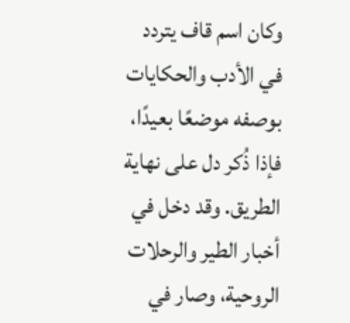وكان اسم قاف يتردد في الأدب والحكايات بوصفه موضعًا بعيدًا، فإذا ذُكر دل على نهاية الطريق. وقد دخل في أخبار الطير والرحلات الروحية، وصار في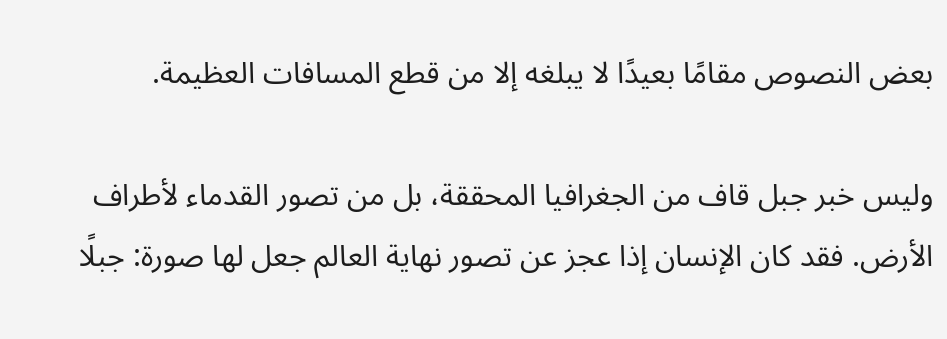بعض النصوص مقامًا بعيدًا لا يبلغه إلا من قطع المسافات العظيمة.

وليس خبر جبل قاف من الجغرافيا المحققة، بل من تصور القدماء لأطراف الأرض. فقد كان الإنسان إذا عجز عن تصور نهاية العالم جعل لها صورة: جبلًا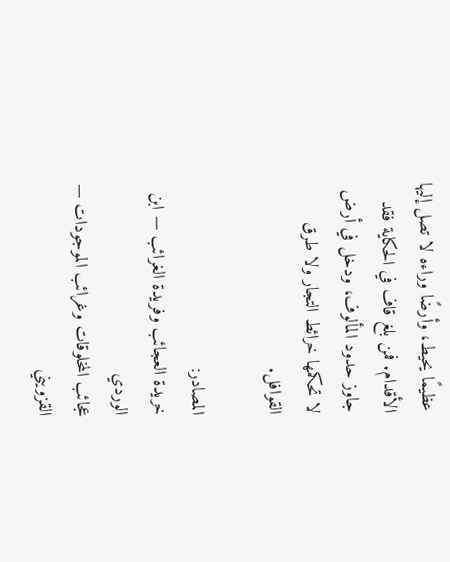عظيمًا يحيط، وأرضًا وراءه لا تصل إليها الأقدام. فمن بلغ قاف في الحكاية فقد جاوز حدود المألوف، ودخل في أرض لا تحكمها خرائط التجار ولا طرق القوافل.

المصادر:
خريدة العجائب وفريدة الغرائب — ابن الوردي
عجائب المخلوقات وغرائب الموجودات — القزويني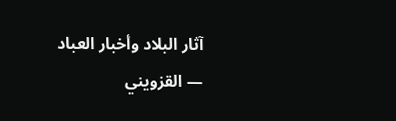آثار البلاد وأخبار العباد — القزويني